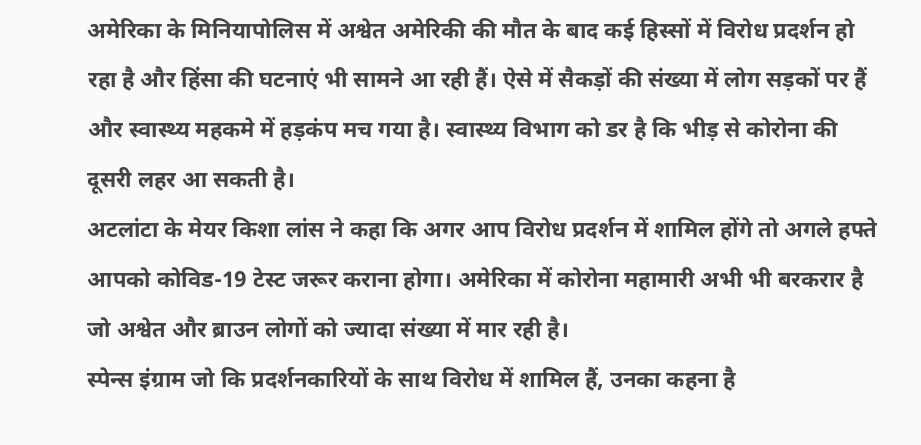अमेरिका के मिनियापोलिस में अश्वेत अमेरिकी की मौत के बाद कई हिस्सों में विरोध प्रदर्शन हो रहा है और हिंसा की घटनाएं भी सामने आ रही हैं। ऐसे में सैकड़ों की संख्या में लोग सड़कों पर हैं और स्वास्थ्य महकमे में हड़कंप मच गया है। स्वास्थ्य विभाग को डर है कि भीड़ से कोरोना की दूसरी लहर आ सकती है।
अटलांटा के मेयर किशा लांस ने कहा कि अगर आप विरोध प्रदर्शन में शामिल होंगे तो अगले हफ्ते आपको कोविड-19 टेस्ट जरूर कराना होगा। अमेरिका में कोरोना महामारी अभी भी बरकरार है जो अश्वेत और ब्राउन लोगों को ज्यादा संख्या में मार रही है।
स्पेन्स इंग्राम जो कि प्रदर्शनकारियों के साथ विरोध में शामिल हैं, उनका कहना है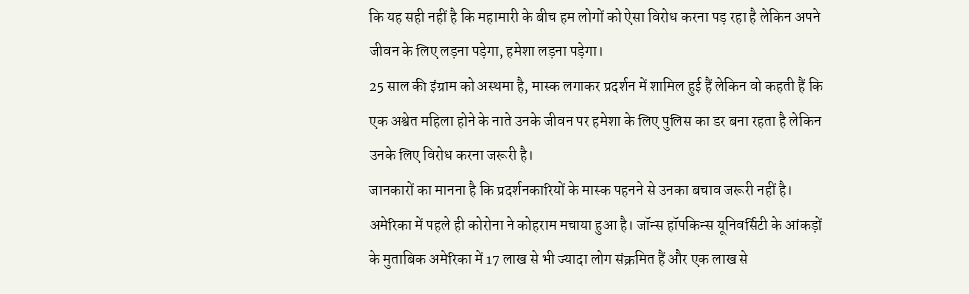कि यह सही नहीं है कि महामारी के बीच हम लोगों को ऐसा विरोध करना पड़ रहा है लेकिन अपने जीवन के लिए लड़ना पड़ेगा, हमेशा लड़ना पड़ेगा।
25 साल की इंग्राम को अस्थमा है, मास्क लगाकर प्रदर्शन में शामिल हुई हैं लेकिन वो कहती हैं कि एक अश्वेत महिला होने के नाते उनके जीवन पर हमेशा के लिए पुलिस का डर बना रहता है लेकिन उनके लिए विरोध करना जरूरी है।
जानकारों का मानना है कि प्रदर्शनकारियों के मास्क पहनने से उनका बचाव जरूरी नहीं है। अमेरिका में पहले ही कोरोना ने कोहराम मचाया हुआ है। जॉन्स हॉपकिन्स यूनिवर्सिटी के आंकड़ों के मुताबिक अमेरिका में 17 लाख से भी ज्यादा लोग संक्रमित हैं और एक लाख से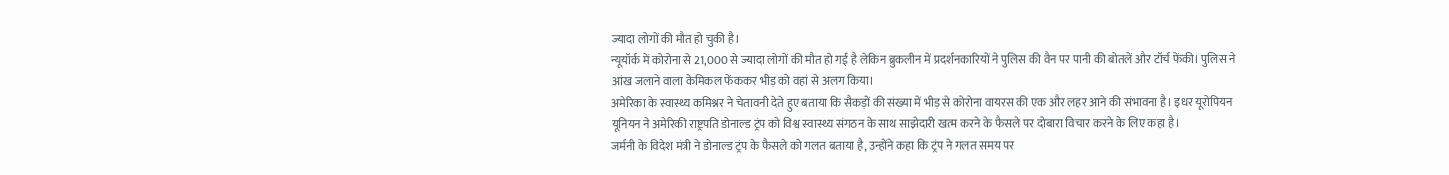ज्यादा लोगों की मौत हो चुकी है।
न्यूयॉर्क में कोरोना से 21,000 से ज्यादा लोगों की मौत हो गई है लेकिन ब्रुकलीन में प्रदर्शनकारियों ने पुलिस की वैन पर पानी की बोतलें और टॉर्च फेंकी। पुलिस ने आंख जलाने वाला केमिकल फेंककर भीड़ को वहां से अलग किया।
अमेरिका के स्वास्थ्य कमिश्नर ने चेतावनी देते हुए बताया कि सैकड़ों की संख्या में भीड़ से कोरोना वायरस की एक और लहर आने की संभावना है। इधर यूरोपियन यूनियन ने अमेरिकी राष्ट्रपति डोनाल्ड ट्रंप को विश्व स्वास्थ्य संगठन के साथ साझेदारी खत्म करने के फैसले पर दोबारा विचार करने के लिए कहा है।
जर्मनी के विदेश मंत्री ने डोनाल्ड ट्रंप के फैसले को गलत बताया है, उन्होंने कहा कि ट्रंप ने गलत समय पर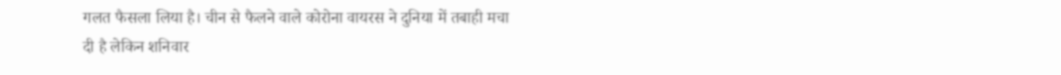गलत फैसला लिया है। चीन से फैलने वाले कोरोना वायरस ने दुनिया में तबाही मचा दी है लेकिन शनिवार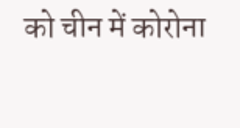को चीन में कोरोना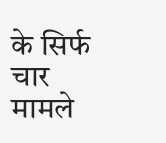के सिर्फ चार मामले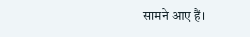सामने आए हैं।